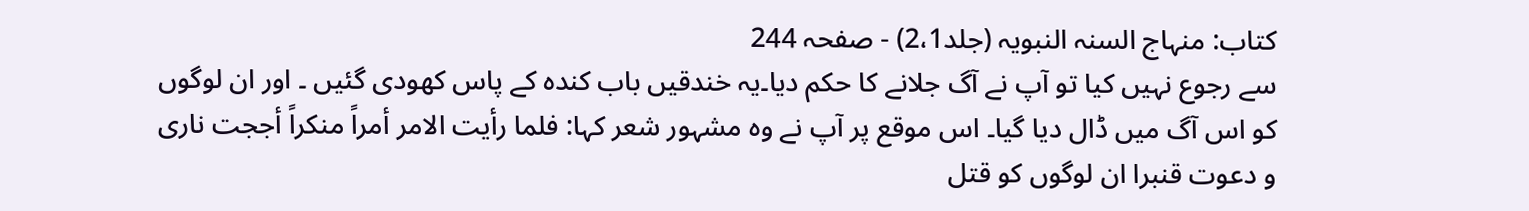کتاب: منہاج السنہ النبویہ (جلد2،1) - صفحہ 244
سے رجوع نہیں کیا تو آپ نے آگ جلانے کا حکم دیا۔یہ خندقیں باب کندہ کے پاس کھودی گئیں ۔ اور ان لوگوں کو اس آگ میں ڈال دیا گیا۔ اس موقع پر آپ نے وہ مشہور شعر کہا: فلما رأیت الامر أمراً منکراً أججت ناری و دعوت قنبرا ان لوگوں کو قتل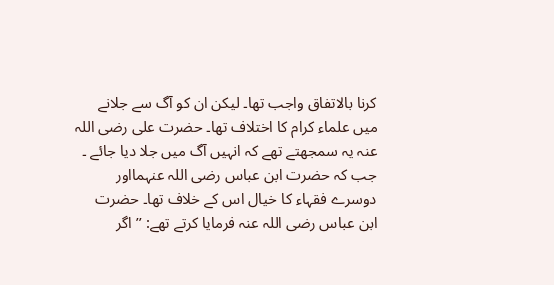کرنا بالاتفاق واجب تھا۔ لیکن ان کو آگ سے جلانے میں علماء کرام کا اختلاف تھا۔ حضرت علی رضی اللہ عنہ یہ سمجھتے تھے کہ انہیں آگ میں جلا دیا جائے ۔ جب کہ حضرت ابن عباس رضی اللہ عنہمااور دوسرے فقہاء کا خیال اس کے خلاف تھا۔ حضرت ابن عباس رضی اللہ عنہ فرمایا کرتے تھے: ’’ اگر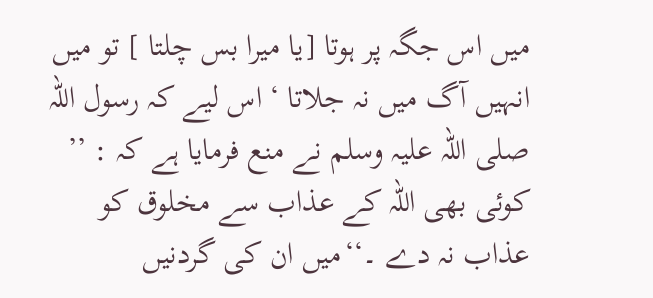میں اس جگہ پر ہوتا [یا میرا بس چلتا ] تو میں انہیں آگ میں نہ جلاتا ‘ اس لیے کہ رسول اللہ صلی اللہ علیہ وسلم نے منع فرمایا ہے کہ : ’’ کوئی بھی اللہ کے عذاب سے مخلوق کو عذاب نہ دے ۔‘‘میں ان کی گردنیں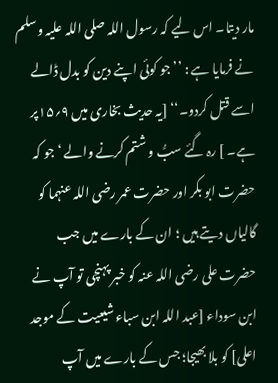مار دیتا۔ اس لیے کہ رسول اللہ صلی اللہ علیہ وسلم نے فرمایا ہے : ’’ جو کوئی اپنے دین کو بدل ڈالے اسے قتل کردو۔‘‘ [یہ حدیث بخاری میں ۹؍۱۵پر ہے۔ ] رہ گئے سبُّ و شتم کرنے والے ‘ جو کہ حضرت ابو بکر اور حضرت عمر رضی اللہ عنہما کو گالیاں دیتے ہیں ؛ ان کے بارے میں جب حضرت علی رضی اللہ عنہ کو خبر پہنچی تو آپ نے ابن سوداء [عبد اللہ ابن سباء شیعیت کے موجد اعلی] کو بلا بھیجا؛ جس کے بارے میں آپ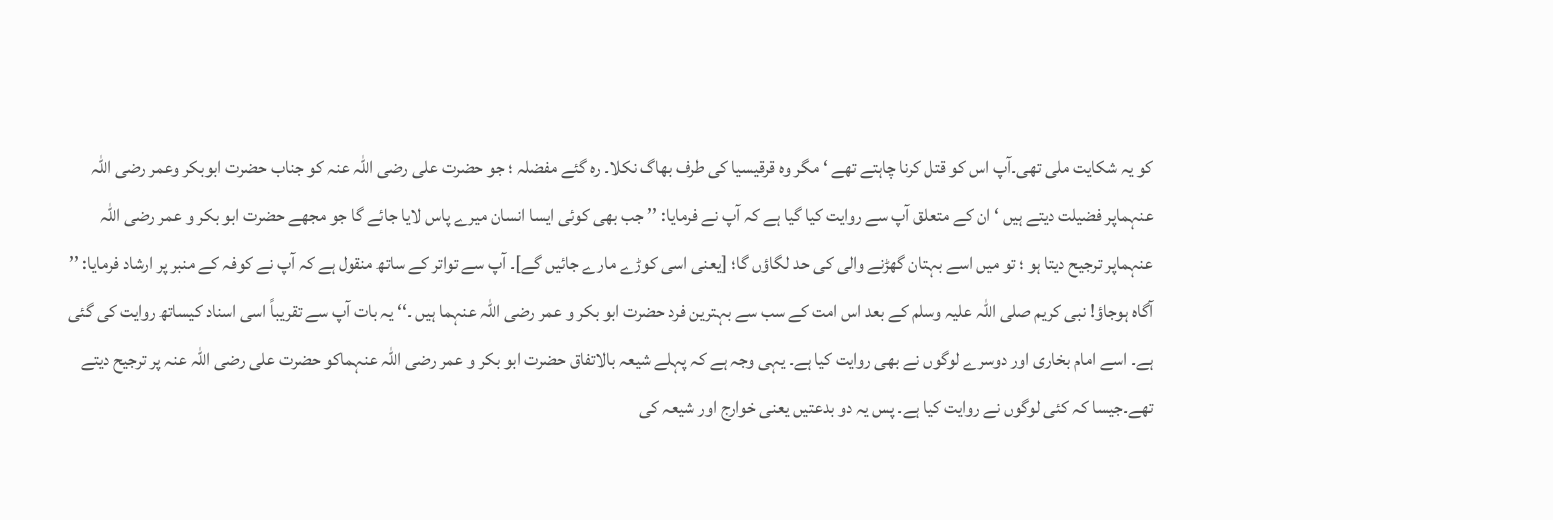کو یہ شکایت ملی تھی۔آپ اس کو قتل کرنا چاہتے تھے ‘ مگر وہ قرقیسیا کی طرف بھاگ نکلا۔ رہ گئے مفضلہ ؛ جو حضرت علی رضی اللہ عنہ کو جناب حضرت ابوبکر وعمر رضی اللہ عنہماپر فضیلت دیتے ہیں ‘ ان کے متعلق آپ سے روایت کیا گیا ہے کہ آپ نے فرمایا: ’’ جب بھی کوئی ایسا انسان میرے پاس لایا جائے گا جو مجھے حضرت ابو بکر و عمر رضی اللہ عنہماپر ترجیح دیتا ہو ؛ تو میں اسے بہتان گھڑنے والی کی حد لگاؤں گا؛ [یعنی اسی کوڑے مارے جائیں گے]۔ آپ سے تواتر کے ساتھ منقول ہے کہ آپ نے کوفہ کے منبر پر ارشاد فرمایا: ’’ آگاہ ہوجاؤ! نبی کریم صلی اللہ علیہ وسلم کے بعد اس امت کے سب سے بہترین فرد حضرت ابو بکر و عمر رضی اللہ عنہما ہیں ۔‘‘ یہ بات آپ سے تقریباً اسی اسناد کیساتھ روایت کی گئی ہے۔ اسے امام بخاری اور دوسرے لوگوں نے بھی روایت کیا ہے۔ یہی وجہ ہے کہ پہلے شیعہ بالاتفاق حضرت ابو بکر و عمر رضی اللہ عنہماکو حضرت علی رضی اللہ عنہ پر ترجیح دیتے تھے۔جیسا کہ کئی لوگوں نے روایت کیا ہے۔ پس یہ دو بدعتیں یعنی خوارج اور شیعہ کی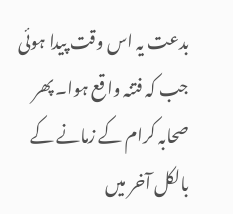بدعت یہ اس وقت پیدا ہوئی جب کہ فتنہ واقع ہوا۔ پھر صحابہ کرام کے زمانے کے بالکل آخر میں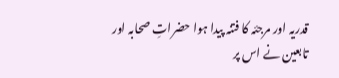قدریہ اور مرجئہ کا فتنہ پیدا ہوا حضراتِ صحابہ اور تابعین نے اس پر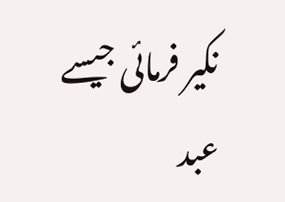نکیر فرمائی جیسے عبد